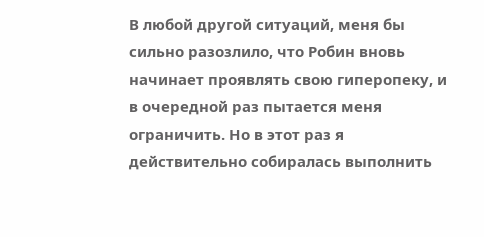В любой другой ситуаций, меня бы сильно разозлило, что Робин вновь начинает проявлять свою гиперопеку, и в очередной раз пытается меня ограничить. Но в этот раз я действительно собиралась выполнить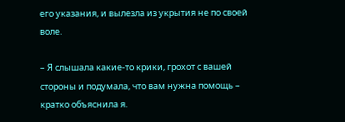его указания, и вылезла из укрытия не по своей воле.

– Я слышала какие-то крики, грохот с вашей стороны и подумала, что вам нужна помощь – кратко объяснила я.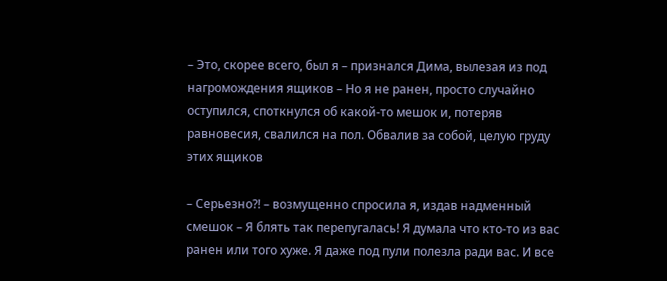– Это, скорее всего, был я – признался Дима, вылезая из под нагромождения ящиков – Но я не ранен, просто случайно оступился, споткнулся об какой-то мешок и, потеряв равновесия, свалился на пол. Обвалив за собой, целую груду этих ящиков

– Серьезно?! – возмущенно спросила я, издав надменный смешок – Я блять так перепугалась! Я думала что кто-то из вас ранен или того хуже. Я даже под пули полезла ради вас. И все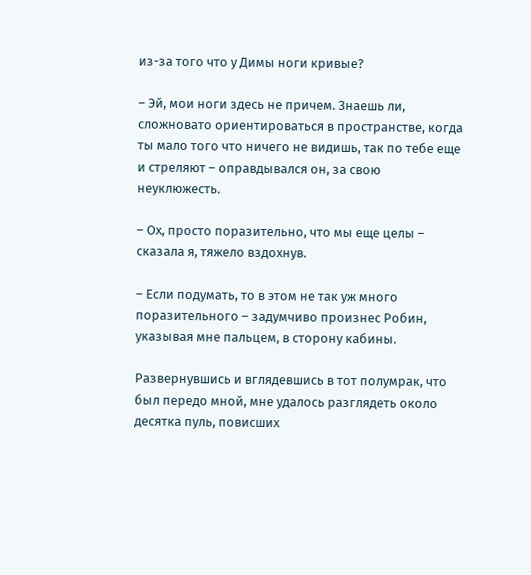из-за того что у Димы ноги кривые?

– Эй, мои ноги здесь не причем. Знаешь ли, сложновато ориентироваться в пространстве, когда ты мало того что ничего не видишь, так по тебе еще и стреляют – оправдывался он, за свою неуклюжесть.

– Ох, просто поразительно, что мы еще целы – сказала я, тяжело вздохнув.

– Если подумать, то в этом не так уж много поразительного – задумчиво произнес Робин, указывая мне пальцем, в сторону кабины.

Развернувшись и вглядевшись в тот полумрак, что был передо мной, мне удалось разглядеть около десятка пуль, повисших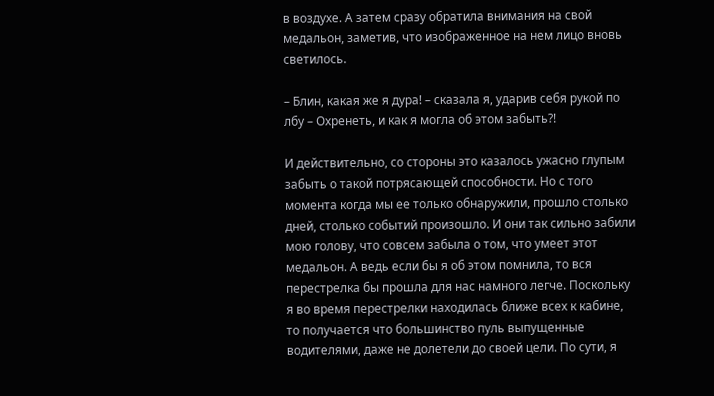в воздухе. А затем сразу обратила внимания на свой медальон, заметив, что изображенное на нем лицо вновь светилось.

– Блин, какая же я дура! – сказала я, ударив себя рукой по лбу – Охренеть, и как я могла об этом забыть?!

И действительно, со стороны это казалось ужасно глупым забыть о такой потрясающей способности. Но с того момента когда мы ее только обнаружили, прошло столько дней, столько событий произошло. И они так сильно забили мою голову, что совсем забыла о том, что умеет этот медальон. А ведь если бы я об этом помнила, то вся перестрелка бы прошла для нас намного легче. Поскольку я во время перестрелки находилась ближе всех к кабине, то получается что большинство пуль выпущенные водителями, даже не долетели до своей цели. По сути, я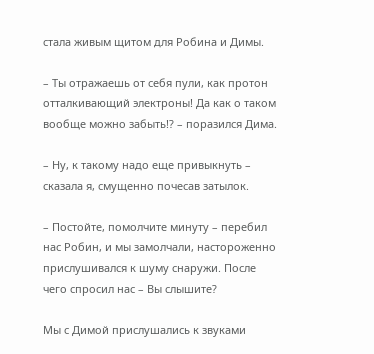стала живым щитом для Робина и Димы.

– Ты отражаешь от себя пули, как протон отталкивающий электроны! Да как о таком вообще можно забыть!? – поразился Дима.

– Ну, к такому надо еще привыкнуть – сказала я, смущенно почесав затылок.

– Постойте, помолчите минуту – перебил нас Робин, и мы замолчали, настороженно прислушивался к шуму снаружи. После чего спросил нас – Вы слышите?

Мы с Димой прислушались к звуками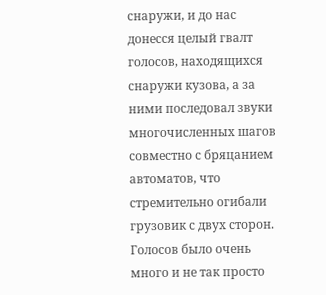снаружи, и до нас донесся целый гвалт голосов, находящихся снаружи кузова, а за ними последовал звуки многочисленных шагов совместно с бряцанием автоматов, что стремительно огибали грузовик с двух сторон. Голосов было очень много и не так просто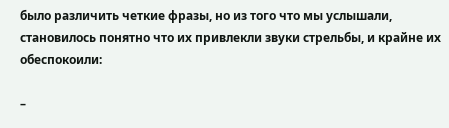было различить четкие фразы, но из того что мы услышали, становилось понятно что их привлекли звуки стрельбы, и крайне их обеспокоили:

–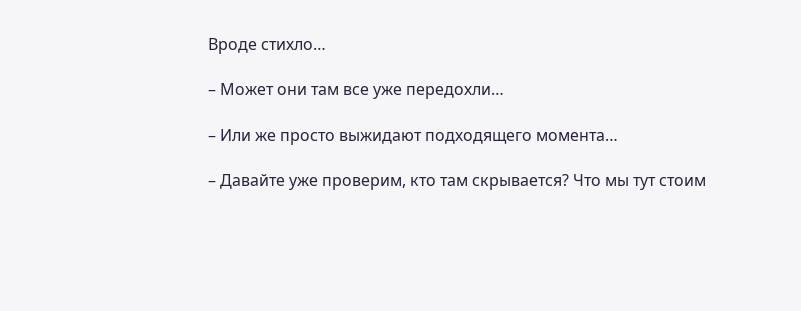Вроде стихло…

– Может они там все уже передохли…

– Или же просто выжидают подходящего момента…

– Давайте уже проверим, кто там скрывается? Что мы тут стоим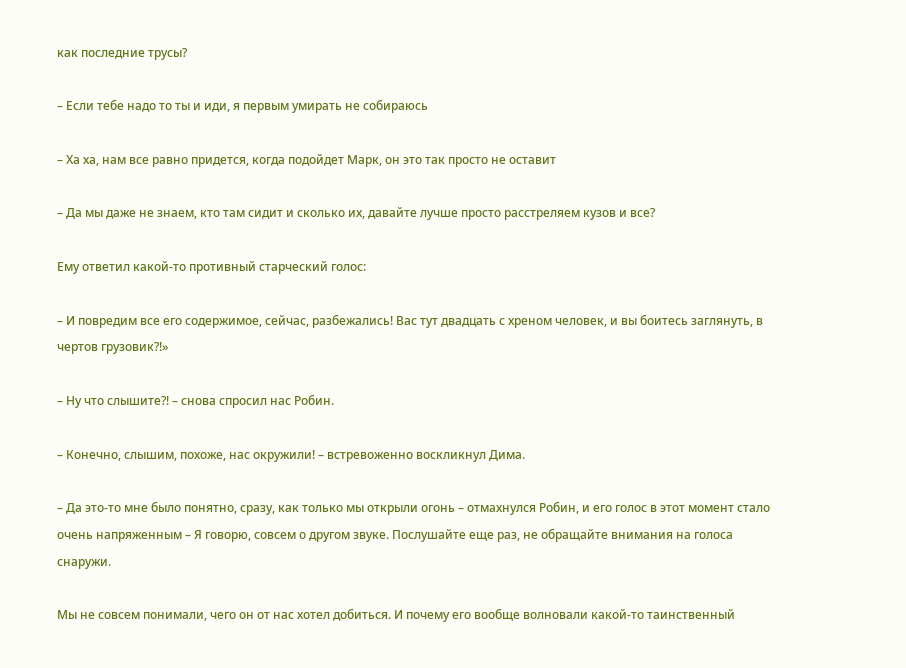как последние трусы?

– Если тебе надо то ты и иди, я первым умирать не собираюсь

– Ха ха, нам все равно придется, когда подойдет Марк, он это так просто не оставит

– Да мы даже не знаем, кто там сидит и сколько их, давайте лучше просто расстреляем кузов и все?

Ему ответил какой-то противный старческий голос:

– И повредим все его содержимое, сейчас, разбежались! Вас тут двадцать с хреном человек, и вы боитесь заглянуть, в чертов грузовик?!»

– Ну что слышите?! – снова спросил нас Робин.

– Конечно, слышим, похоже, нас окружили! – встревоженно воскликнул Дима.

– Да это-то мне было понятно, сразу, как только мы открыли огонь – отмахнулся Робин, и его голос в этот момент стало очень напряженным – Я говорю, совсем о другом звуке. Послушайте еще раз, не обращайте внимания на голоса снаружи.

Мы не совсем понимали, чего он от нас хотел добиться. И почему его вообще волновали какой-то таинственный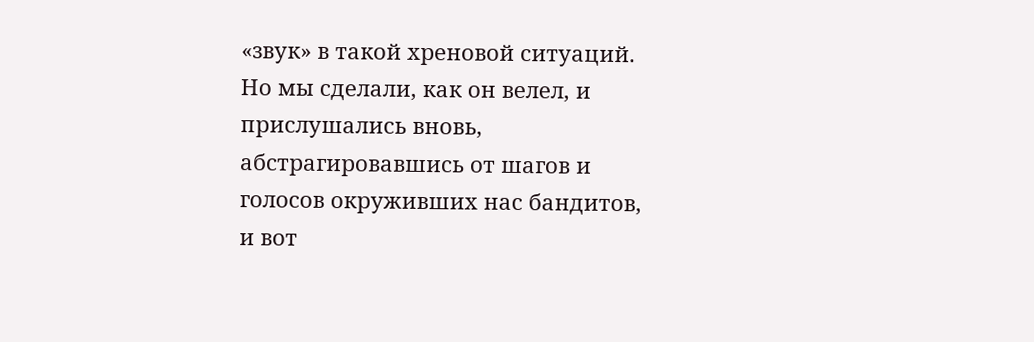«звук» в такой хреновой ситуаций. Но мы сделали, как он велел, и прислушались вновь, абстрагировавшись от шагов и голосов окруживших нас бандитов, и вот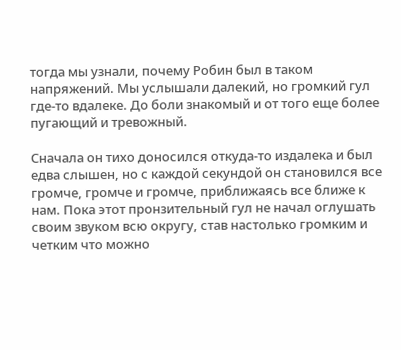тогда мы узнали, почему Робин был в таком напряжений. Мы услышали далекий, но громкий гул где-то вдалеке. До боли знакомый и от того еще более пугающий и тревожный.

Сначала он тихо доносился откуда-то издалека и был едва слышен, но с каждой секундой он становился все громче, громче и громче, приближаясь все ближе к нам. Пока этот пронзительный гул не начал оглушать своим звуком всю округу, став настолько громким и четким что можно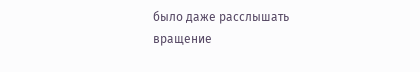было даже расслышать вращение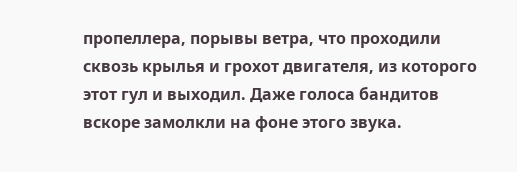пропеллера, порывы ветра, что проходили сквозь крылья и грохот двигателя, из которого этот гул и выходил. Даже голоса бандитов вскоре замолкли на фоне этого звука.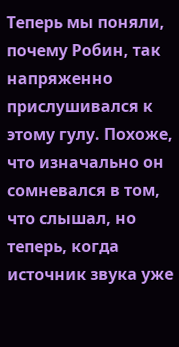Теперь мы поняли, почему Робин, так напряженно прислушивался к этому гулу. Похоже, что изначально он сомневался в том, что слышал, но теперь, когда источник звука уже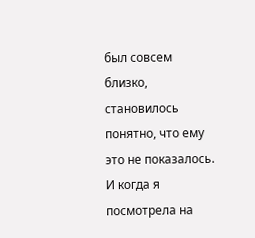был совсем близко, становилось понятно, что ему это не показалось. И когда я посмотрела на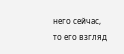него сейчас, то его взгляд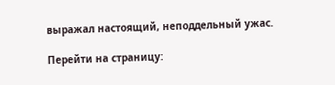выражал настоящий, неподдельный ужас.

Перейти на страницу: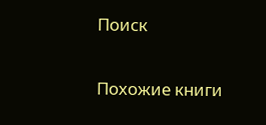Поиск

Похожие книги